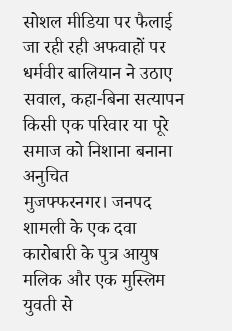सोशल मीडिया पर फैलाई जा रही रही अफवाहों पर धर्मवीर बालियान ने उठाए सवाल, कहा-बिना सत्यापन किसी एक परिवार या पूरे समाज को निशाना बनाना अनुचित
मुजफ्फरनगर। जनपद शामली के एक दवा कारोबारी के पुत्र आयुष मलिक और एक मुस्लिम युवती से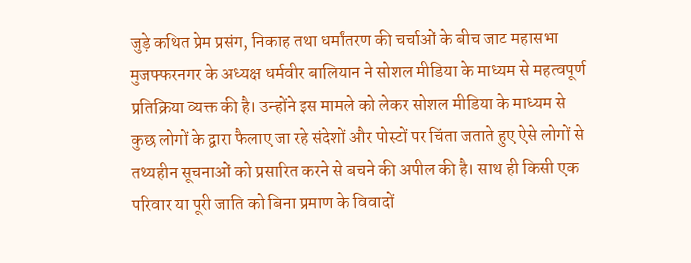जुड़े कथित प्रेम प्रसंग, निकाह तथा धर्मांतरण की चर्चाओं के बीच जाट महासभा मुजफ्फरनगर के अध्यक्ष धर्मवीर बालियान ने सोशल मीडिया के माध्यम से महत्वपूर्ण प्रतिक्रिया व्यक्त की है। उन्होंने इस मामले को लेकर सोशल मीडिया के माध्यम से कुछ लोगों के द्वारा फैलाए जा रहे संदेशों और पोस्टों पर चिंता जताते हुए ऐसे लोगों से तथ्यहीन सूचनाओं को प्रसारित करने से बचने की अपील की है। साथ ही किसी एक परिवार या पूरी जाति को बिना प्रमाण के विवादों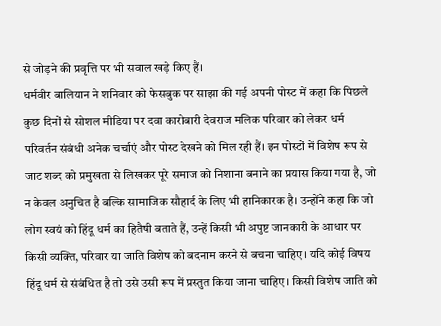से जोड़ने की प्रवृत्ति पर भी सवाल खड़े किए हैं।
धर्मवीर बालियान ने शनिवार को फेसबुक पर साझा की गई अपनी पोस्ट में कहा कि पिछले कुछ दिनों से सोशल मीडिया पर दवा कारोबारी देवराज मलिक परिवार को लेकर धर्म परिवर्तन संबंधी अनेक चर्चाएं और पोस्ट देखने को मिल रही हैं। इन पोस्टों में विशेष रूप से जाट शब्द को प्रमुखता से लिखकर पूरे समाज को निशाना बनाने का प्रयास किया गया है, जो न केवल अनुचित है बल्कि सामाजिक सौहार्द के लिए भी हानिकारक है। उन्होंने कहा कि जो लोग स्वयं को हिंदू धर्म का हितैषी बताते हैं, उन्हें किसी भी अपुष्ट जानकारी के आधार पर किसी व्यक्ति, परिवार या जाति विशेष को बदनाम करने से बचना चाहिए। यदि कोई विषय हिंदू धर्म से संबंधित है तो उसे उसी रूप में प्रस्तुत किया जाना चाहिए। किसी विशेष जाति को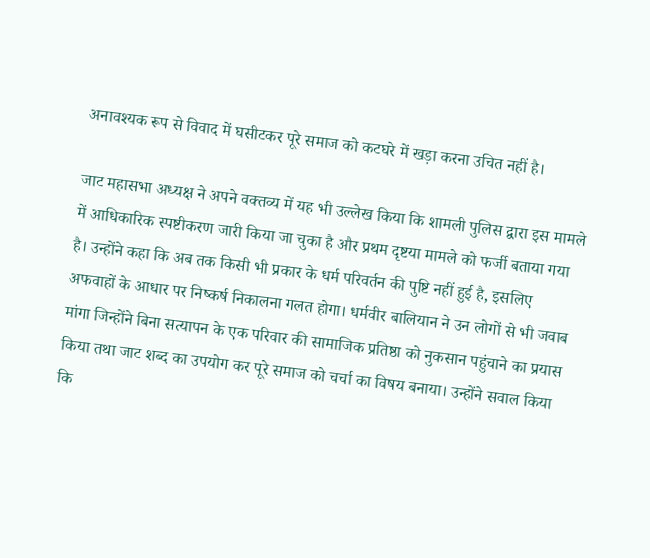अनावश्यक रूप से विवाद में घसीटकर पूरे समाज को कटघरे में खड़ा करना उचित नहीं है।

जाट महासभा अध्यक्ष ने अपने वक्तव्य में यह भी उल्लेख किया कि शामली पुलिस द्वारा इस मामले में आधिकारिक स्पष्टीकरण जारी किया जा चुका है और प्रथम दृष्टया मामले को फर्जी बताया गया है। उन्होंने कहा कि अब तक किसी भी प्रकार के धर्म परिवर्तन की पुष्टि नहीं हुई है, इसलिए अफवाहों के आधार पर निष्कर्ष निकालना गलत होगा। धर्मवीर बालियान ने उन लोगों से भी जवाब मांगा जिन्होंने बिना सत्यापन के एक परिवार की सामाजिक प्रतिष्ठा को नुकसान पहुंचाने का प्रयास किया तथा जाट शब्द का उपयोग कर पूरे समाज को चर्चा का विषय बनाया। उन्होंने सवाल किया कि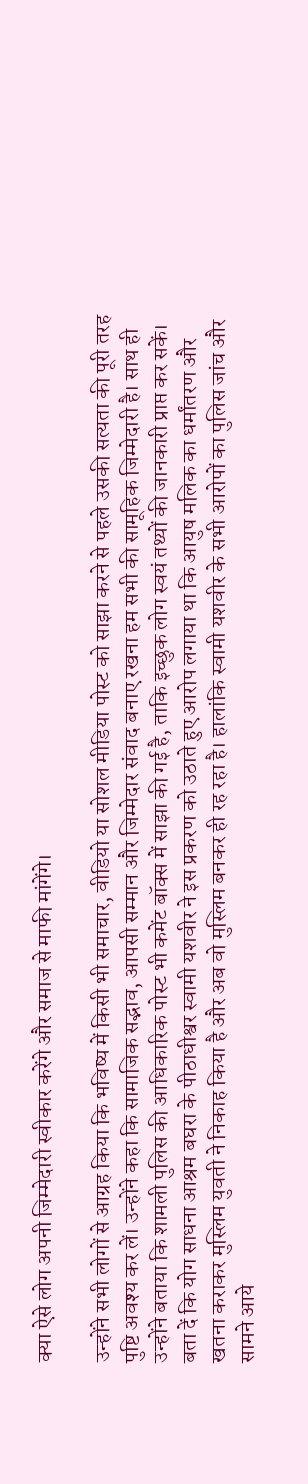क्या ऐसे लोग अपनी जिम्मेदारी स्वीकार करेंगे और समाज से माफी मांगेंगे।

उन्होंने सभी लोगों से आग्रह किया कि भविष्य में किसी भी समाचार, वीडियो या सोशल मीडिया पोस्ट को साझा करने से पहले उसकी सत्यता की पूरी तरह पुष्टि अवश्य कर लें। उन्होंने कहा कि सामाजिक सद्भाव, आपसी सम्मान और जिम्मेदार संवाद बनाए रखना हम सभी की सामूहिक जिम्मेदारी है। साथ ही उन्होंने बताया कि शामली पुलिस की आधिकारिक पोस्ट भी कमेंट बॉक्स में साझा की गई है, ताकि इच्छुक लोग स्वयं तथ्यों की जानकारी प्राप्त कर सकें।
बता दें कि योग साधना आश्रम बघरा के पीठाधीश्वर स्वामी यशवीर ने इस प्रकरण को उठाते हुए आरोप लगाया था कि आयुष मलिक का धर्मांतरण और खतना कराकर मुस्लिम युवती ने निकाह किया है और अब वो मुस्लिम बनकर ही रह रहा है। हालांकि स्वामी यशवीर के सभी आरोपों का पुलिस जांच और सामने आये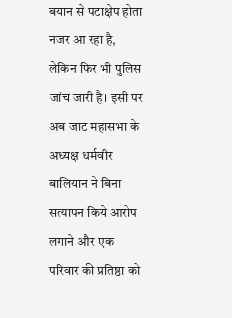बयान से पटाक्षेप होता नजर आ रहा है, लेकिन फिर भी पुलिस जांच जारी है। इसी पर अब जाट महासभा के अध्यक्ष धर्मवीर बालियान ने बिना सत्यापन किये आरोप लगाने और एक परिवार की प्रतिष्ठा को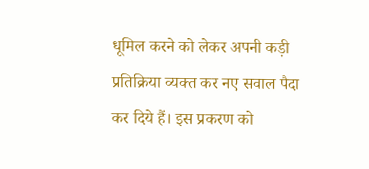धूमिल करने को लेकर अपनी कड़ी प्रतिक्रिया व्यक्त कर नए सवाल पैदा कर दिये हैं। इस प्रकरण को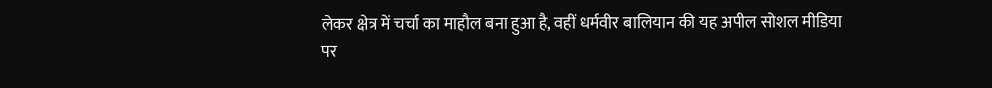लेकर क्षेत्र में चर्चा का माहौल बना हुआ है, वहीं धर्मवीर बालियान की यह अपील सोशल मीडिया पर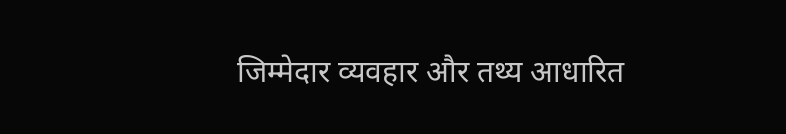जिम्मेदार व्यवहार और तथ्य आधारित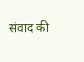संवाद की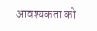आवश्यकता को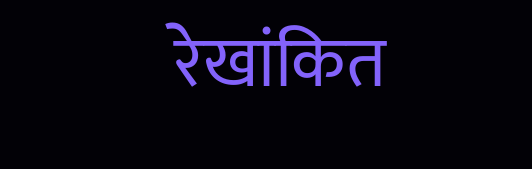रेखांकित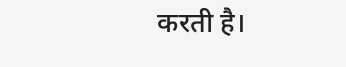करती है।